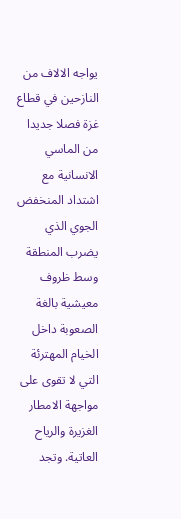يواجه الالاف من النازحين في قطاع غزة فصلا جديدا من الماسي الانسانية مع اشتداد المنخفض الجوي الذي يضرب المنطقة وسط ظروف معيشية بالغة الصعوبة داخل الخيام المهترئة التي لا تقوى على مواجهة الامطار الغزيرة والرياح العاتية. وتجد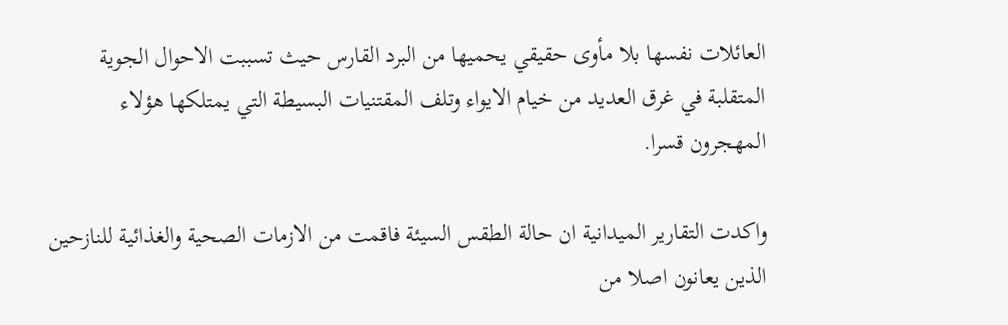العائلات نفسها بلا مأوى حقيقي يحميها من البرد القارس حيث تسببت الاحوال الجوية المتقلبة في غرق العديد من خيام الايواء وتلف المقتنيات البسيطة التي يمتلكها هؤلاء المهجرون قسرا.

واكدت التقارير الميدانية ان حالة الطقس السيئة فاقمت من الازمات الصحية والغذائية للنازحين الذين يعانون اصلا من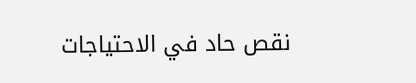نقص حاد في الاحتياجات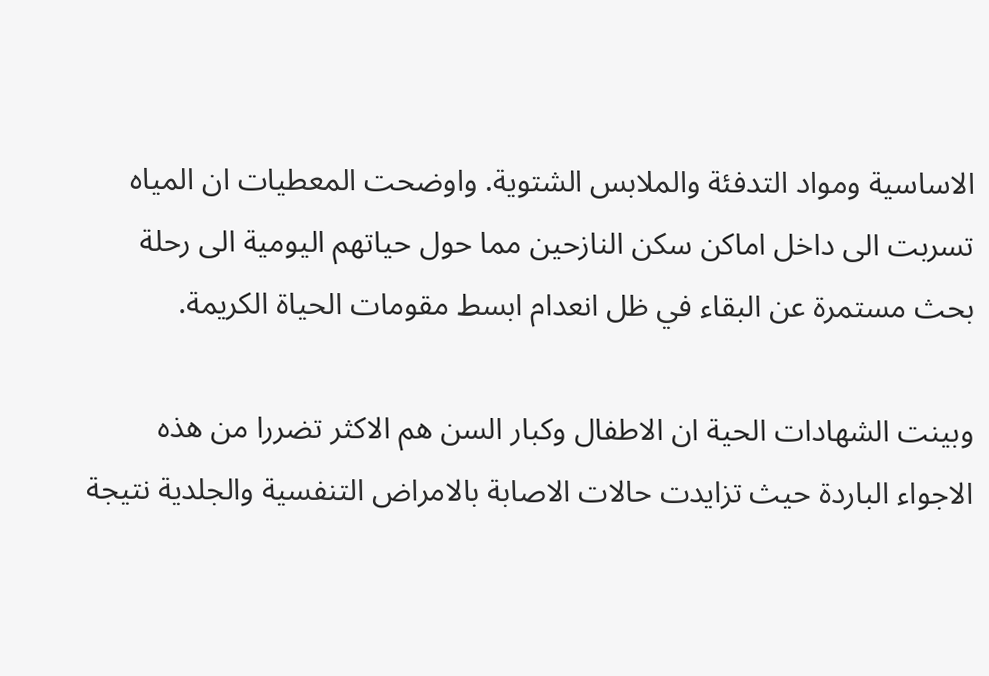الاساسية ومواد التدفئة والملابس الشتوية. واوضحت المعطيات ان المياه تسربت الى داخل اماكن سكن النازحين مما حول حياتهم اليومية الى رحلة بحث مستمرة عن البقاء في ظل انعدام ابسط مقومات الحياة الكريمة.

وبينت الشهادات الحية ان الاطفال وكبار السن هم الاكثر تضررا من هذه الاجواء الباردة حيث تزايدت حالات الاصابة بالامراض التنفسية والجلدية نتيجة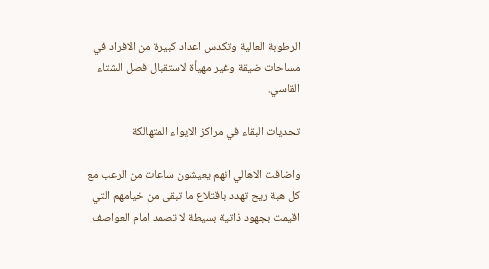الرطوبة العالية وتكدس اعداد كبيرة من الافراد في مساحات ضيقة وغير مهيأة لاستقبال فصل الشتاء القاسي.

تحديات البقاء في مراكز الايواء المتهالكة

واضافت الاهالي انهم يعيشون ساعات من الرعب مع كل هبة ريح تهدد باقتلاع ما تبقى من خيامهم التي اقيمت بجهود ذاتية بسيطة لا تصمد امام العواصف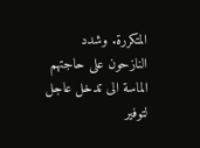المتكررة. وشدد النازحون على حاجتهم الماسة الى تدخل عاجل لتوفير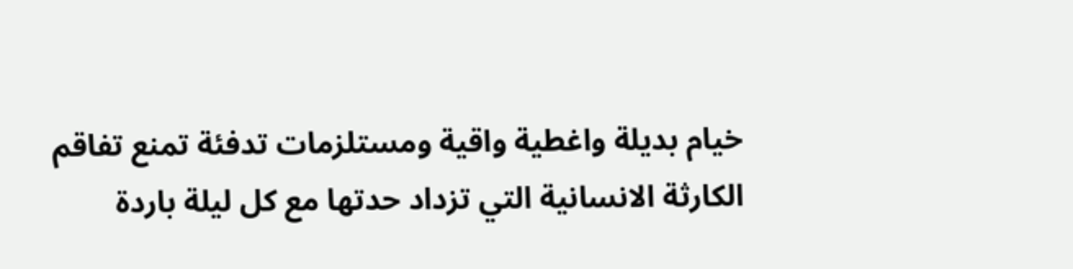خيام بديلة واغطية واقية ومستلزمات تدفئة تمنع تفاقم الكارثة الانسانية التي تزداد حدتها مع كل ليلة باردة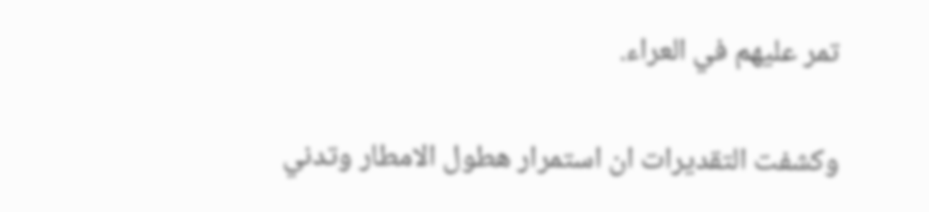تمر عليهم في العراء.

وكشفت التقديرات ان استمرار هطول الامطار وتدني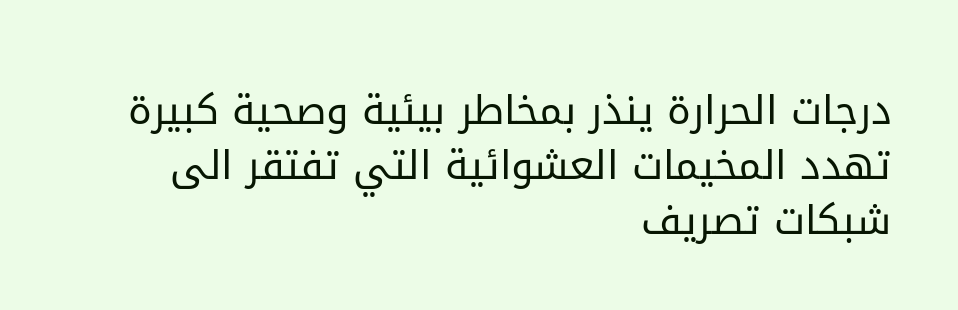درجات الحرارة ينذر بمخاطر بيئية وصحية كبيرة تهدد المخيمات العشوائية التي تفتقر الى شبكات تصريف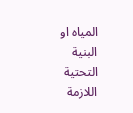المياه او البنية التحتية اللازمة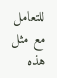للتعامل مع مثل هذه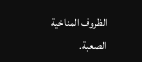الظروف المناخية الصعبة.